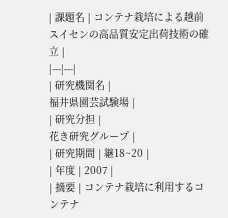| 課題名 | コンテナ栽培による越前スイセンの高品質安定出荷技術の確立 |
|---|---|
| 研究機関名 |
福井県園芸試験場 |
| 研究分担 |
花き研究グループ |
| 研究期間 | 継18~20 |
| 年度 | 2007 |
| 摘要 | コンテナ栽培に利用するコンテナ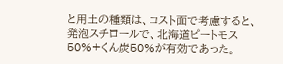と用土の種類は、コスト面で考慮すると、発泡スチロールで、北海道ピートモス50%+くん炭50%が有効であった。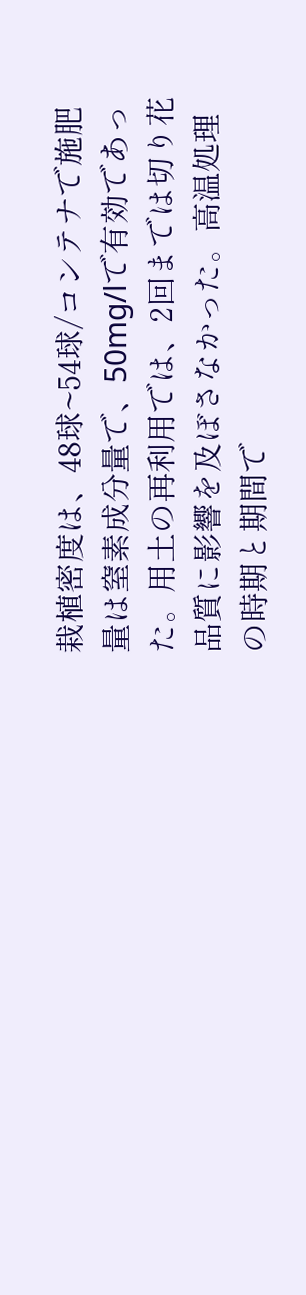栽植密度は、48球~54球/コンテナで施肥量は窒素成分量で、50mg/lで有効であった。用土の再利用では、2回までは切り花品質に影響を及ぼさなかった。高温処理の時期と期間で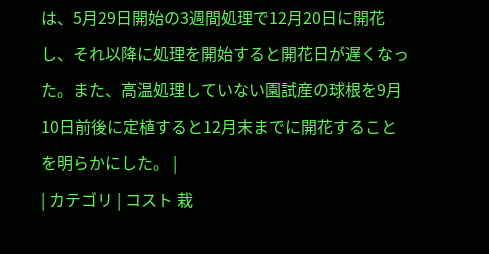は、5月29日開始の3週間処理で12月20日に開花し、それ以降に処理を開始すると開花日が遅くなった。また、高温処理していない園試産の球根を9月10日前後に定植すると12月末までに開花することを明らかにした。 |
| カテゴリ | コスト 栽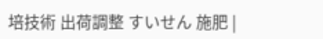培技術 出荷調整 すいせん 施肥 |